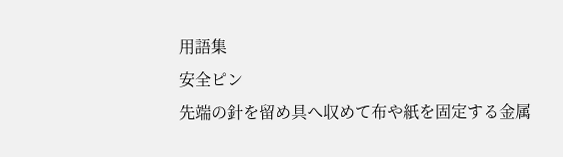用語集
安全ピン
先端の針を留め具へ収めて布や紙を固定する金属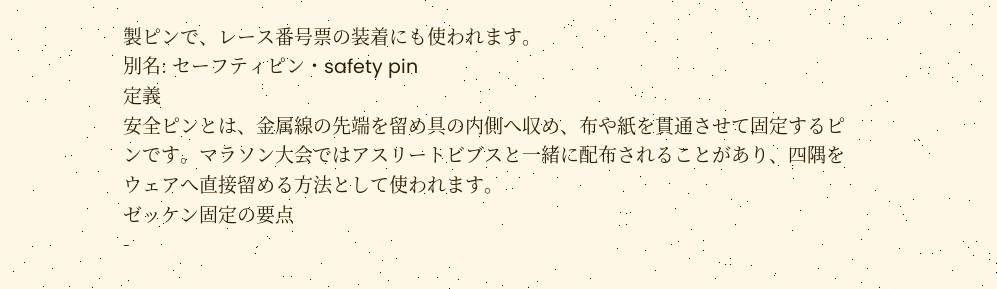製ピンで、レース番号票の装着にも使われます。
別名: セーフティピン・safety pin
定義
安全ピンとは、金属線の先端を留め具の内側へ収め、布や紙を貫通させて固定するピンです。マラソン大会ではアスリートビブスと一緒に配布されることがあり、四隅をウェアへ直接留める方法として使われます。
ゼッケン固定の要点
-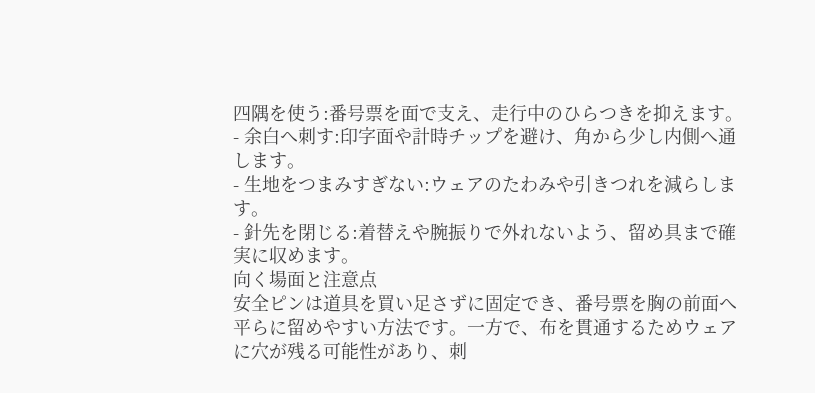四隅を使う:番号票を面で支え、走行中のひらつきを抑えます。
- 余白へ刺す:印字面や計時チップを避け、角から少し内側へ通します。
- 生地をつまみすぎない:ウェアのたわみや引きつれを減らします。
- 針先を閉じる:着替えや腕振りで外れないよう、留め具まで確実に収めます。
向く場面と注意点
安全ピンは道具を買い足さずに固定でき、番号票を胸の前面へ平らに留めやすい方法です。一方で、布を貫通するためウェアに穴が残る可能性があり、刺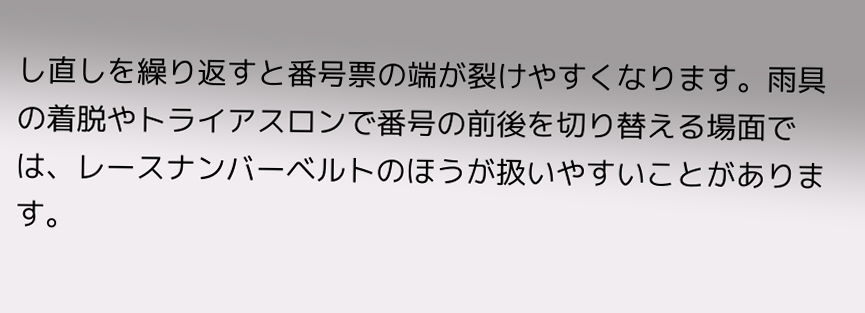し直しを繰り返すと番号票の端が裂けやすくなります。雨具の着脱やトライアスロンで番号の前後を切り替える場面では、レースナンバーベルトのほうが扱いやすいことがあります。